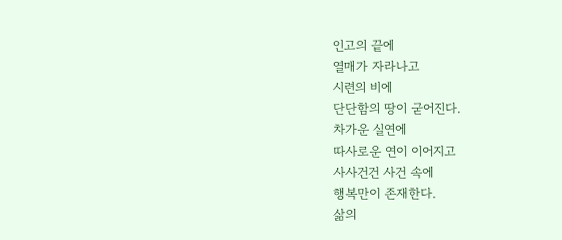인고의 끝에
열매가 자라나고
시련의 비에
단단함의 땅이 굳어진다.
차가운 실연에
따사로운 연이 이어지고
사사건건 사건 속에
행복만이 존재한다.
삶의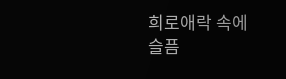희로애락 속에
슬픔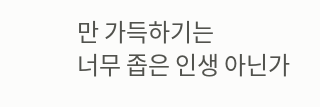만 가득하기는
너무 좁은 인생 아닌가